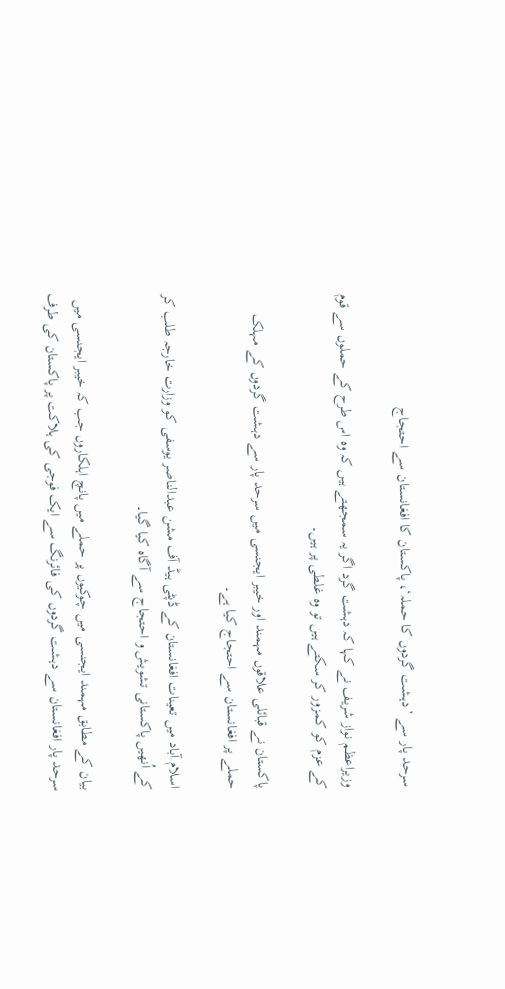سرحد پار سے ’دہشت گردوں کا حملہ‘، پاکستان کا افغانستان سے احتجاج

وزیراعظم نواز شریف نے کہا کہ دہشت گرد اگر یہ سمجھتے ہیں کہ وہ اس طرح کے حملوں سے قوم کے عزم کو کمزور کر سکتے ہیں تو وہ غلطی پر ہیں۔

پاکستان نے قبائلی علاقوں مہمند اور خیبر ایجنسی میں سرحد پار سے دہشت گردوں کے مہلک حملے پر افغانستان سے احتجاج کیا ہے۔

اسلام آباد میں تعینات افغانستان کے ڈپٹی ہیڈ آف مشن عبدالناصر یوسفی کو وزارت خارجہ طلب کر کے اُنھیں پاکستانی تشویش و احتجاج سے آگاہ کیا گیا۔

بیان کے مطابق مہمند ایجنسی میں چوکیوں پر حملے میں پانچ اہلکاروں جب کہ خیبر ایجنسی میں سرحد پار افغانستان سے دہشت گردوں کی فائرنگ سے ایک فوجی کی ہلاکت پر پاکستان کی طرف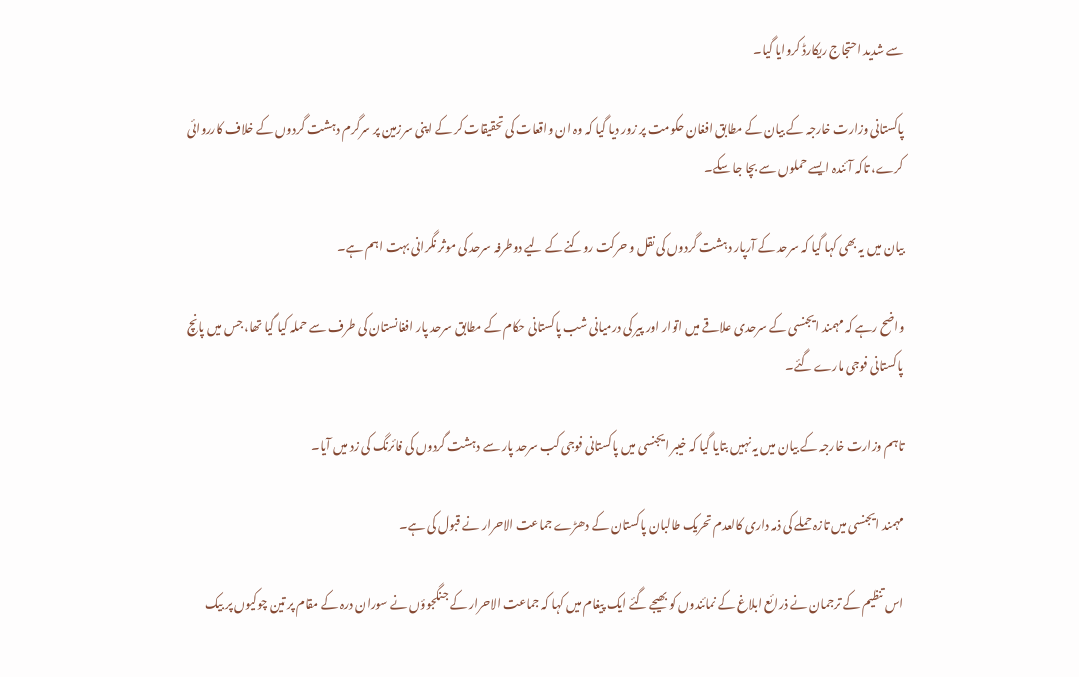سے شدید احتجاج ریکارڈ کروایا گیا۔

پاکستانی وزارت خارجہ کے بیان کے مطابق افغان حکومت پر زور دیا گیا کہ وہ ان واقعات کی تحقیقات کر کے اپنی سرزمین پر سرگرم دہشت گردوں کے خلاف کارروائی کرے، تاکہ آئندہ ایسے حملوں سے بچا جا سکے۔

بیان میں یہ بھی کہا گیا کہ سرحد کے آرپار دہشت گردوں کی نقل و حرکت روکنے کے لیے دوطرفہ سرحد کی موثر نگرانی بہت اہم ہے۔

واضح رہے کہ مہمند ایجنسی کے سرحدی علاقے میں اتوار اور پیر کی درمیانی شب پاکستانی حکام کے مطابق سرحد پار افغانستان کی طرف سے حملہ کیا گیا تھا، جس میں پانچ پاکستانی فوجی مارے گئے۔

تاہم وزارت خارجہ کے بیان میں یہ نہیں بتایا گیا کہ خیبر ایجنسی میں پاکستانی فوجی کب سرحد پار سے دہشت گردوں کی فائرنگ کی زد میں آیا۔

مہمند ایجنسی میں تازہ حملے کی ذمہ داری کالعدم تحریک طالبان پاکستان کے دھڑے جماعت الاحرار نے قبول کی ہے۔

اس تنظیم کے ترجمان نے ذرائع ابلاغ کے نمائندوں کو بھیجے گئے ایک پیغام میں کہا کہ جماعت الاحرار کے جنگجوؤں نے سوران درہ کے مقام پر تین چوکیوں پر بیک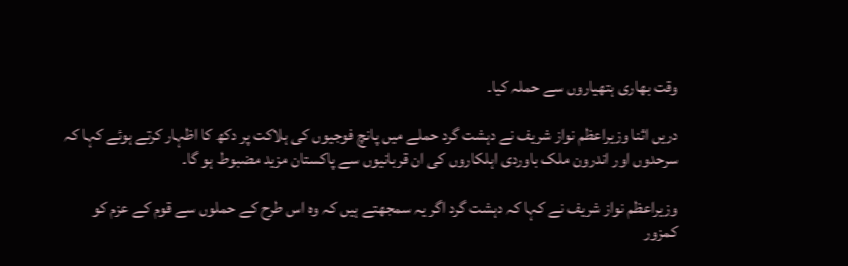وقت بھاری ہتھیاروں سے حملہ کیا۔

دریں اثنا وزیراعظم نواز شریف نے دہشت گرد حملے میں پانچ فوجیوں کی ہلاکت پر دکھ کا اظہار کرتے ہوئے کہا کہ سرحدوں اور اندرون ملک باوردی اہلکاروں کی ان قربانیوں سے پاکستان مزید مضبوط ہو گا۔

وزیراعظم نواز شریف نے کہا کہ دہشت گرد اگر یہ سمجھتے ہیں کہ وہ اس طرح کے حملوں سے قوم کے عزم کو کمزور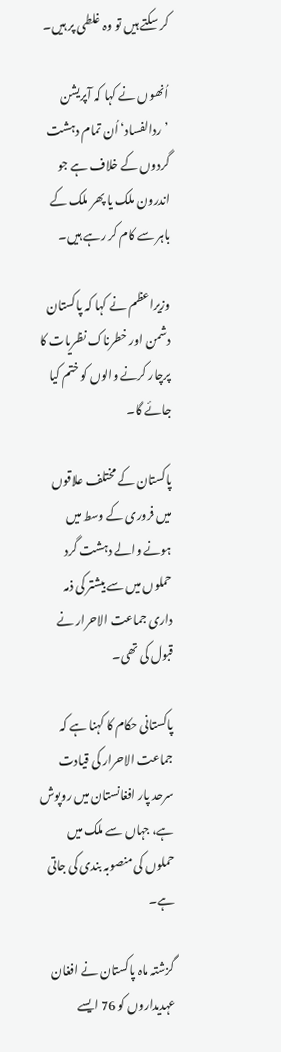کر سکتے ہیں تو وہ غلطی پر ہیں۔

اُنھوں نے کہا کہ آپریشن ’ردالفساد‘ اُن تمام دہشت گردوں کے خلاف ہے جو اندرون ملک یا پھر ملک کے باہر سے کام کر رہے ہیں۔

وزیراعظم نے کہا کہ پاکستان دشمن اور خطرناک نظریات کا پرچار کرنے والوں کو ختم کیا جائے گا۔

پاکستان کے مختلف علاقوں میں فروری کے وسط میں ہونے والے دہشت گرد حملوں میں سے بیشتر کی ذمہ داری جماعت الاحرار نے قبول کی تھی۔

پاکستانی حکام کا کہنا ہے کہ جماعت الاحرار کی قیادت سرحد پار افغانستان میں روپوش ہے، جہاں سے ملک میں حملوں کی منصوبہ بندی کی جاتی ہے۔

گزشتہ ماہ پاکستان نے افغان عہدیداروں کو 76 ایسے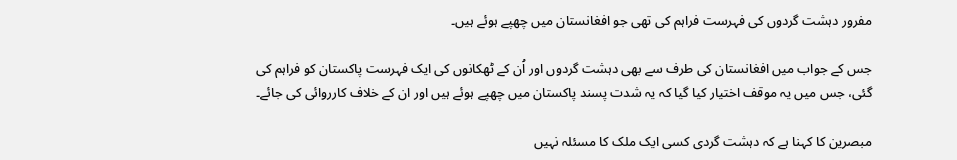مفرور دہشت گردوں کی فہرست فراہم کی تھی جو افغانستان میں چھپے ہوئے ہیں۔

جس کے جواب میں افغانستان کی طرف سے بھی دہشت گردوں اور اُن کے ٹھکانوں کی ایک فہرست پاکستان کو فراہم کی گئی، جس میں یہ موقف اختیار کیا گیا کہ یہ شدت پسند پاکستان میں چھپے ہوئے ہیں اور ان کے خلاف کارروائی کی جائے۔

مبصرین کا کہنا ہے کہ دہشت گردی کسی ایک ملک کا مسئلہ نہیں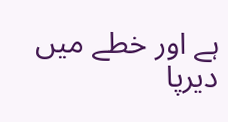ہے اور خطے میں دیرپا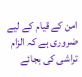امن کے قیام کے لیے ضروری ہے کہ الزام تراشی کی بجائے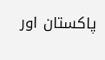پاکستان اور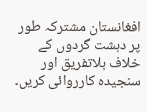افغانستان مشترکہ طور پر دہشت گردوں کے خلاف بلاتفریق اور سنجیدہ کارروائی کریں۔